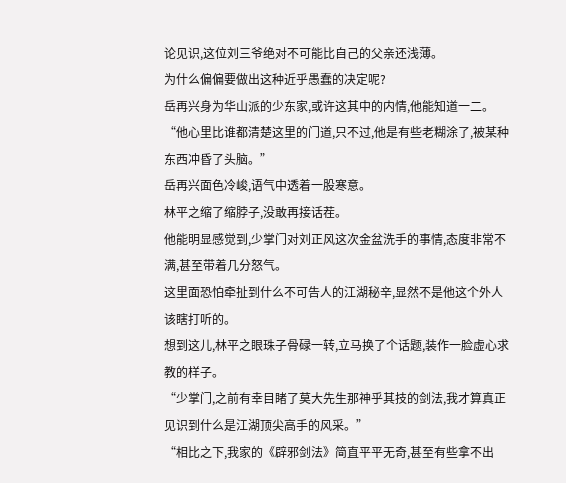论见识,这位刘三爷绝对不可能比自己的父亲还浅薄。
为什么偏偏要做出这种近乎愚蠢的决定呢?
岳再兴身为华山派的少东家,或许这其中的内情,他能知道一二。
“他心里比谁都清楚这里的门道,只不过,他是有些老糊涂了,被某种东西冲昏了头脑。”
岳再兴面色冷峻,语气中透着一股寒意。
林平之缩了缩脖子,没敢再接话茬。
他能明显感觉到,少掌门对刘正风这次金盆洗手的事情,态度非常不满,甚至带着几分怒气。
这里面恐怕牵扯到什么不可告人的江湖秘辛,显然不是他这个外人该瞎打听的。
想到这儿,林平之眼珠子骨碌一转,立马换了个话题,装作一脸虚心求教的样子。
“少掌门,之前有幸目睹了莫大先生那神乎其技的剑法,我才算真正见识到什么是江湖顶尖高手的风采。”
“相比之下,我家的《辟邪剑法》简直平平无奇,甚至有些拿不出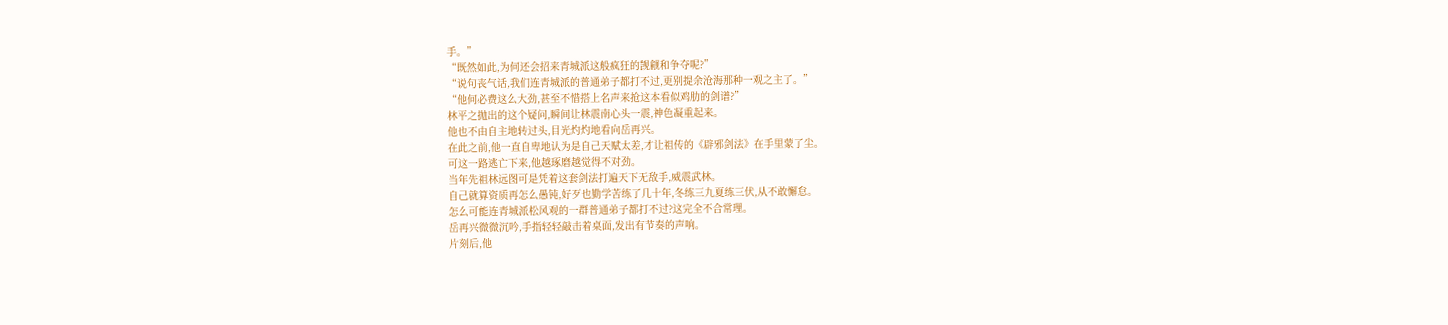手。”
“既然如此,为何还会招来青城派这般疯狂的觊觎和争夺呢?”
“说句丧气话,我们连青城派的普通弟子都打不过,更别提余沧海那种一观之主了。”
“他何必费这么大劲,甚至不惜搭上名声来抢这本看似鸡肋的剑谱?”
林平之抛出的这个疑问,瞬间让林震南心头一震,神色凝重起来。
他也不由自主地转过头,目光灼灼地看向岳再兴。
在此之前,他一直自卑地认为是自己天赋太差,才让祖传的《辟邪剑法》在手里蒙了尘。
可这一路逃亡下来,他越琢磨越觉得不对劲。
当年先祖林远图可是凭着这套剑法打遍天下无敌手,威震武林。
自己就算资质再怎么愚钝,好歹也勤学苦练了几十年,冬练三九夏练三伏,从不敢懈怠。
怎么可能连青城派松风观的一群普通弟子都打不过?这完全不合常理。
岳再兴微微沉吟,手指轻轻敲击着桌面,发出有节奏的声响。
片刻后,他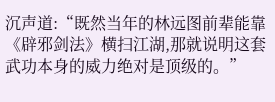沉声道:“既然当年的林远图前辈能靠《辟邪剑法》横扫江湖,那就说明这套武功本身的威力绝对是顶级的。”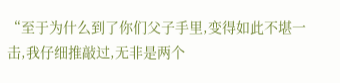“至于为什么到了你们父子手里,变得如此不堪一击,我仔细推敲过,无非是两个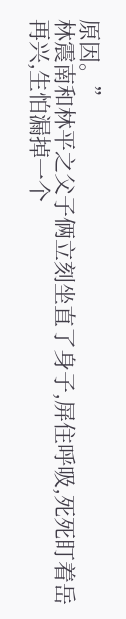原因。”
林震南和林平之父子俩立刻坐直了身子,屏住呼吸,死死盯着岳再兴,生怕漏掉一个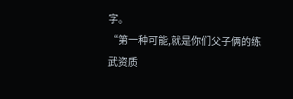字。
“第一种可能,就是你们父子俩的练武资质